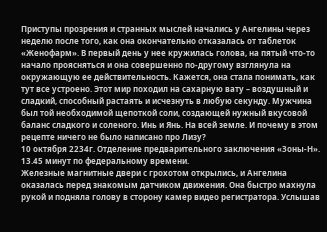Приступы прозрения и странных мыслей начались у Ангелины через неделю после того, как она окончательно отказалась от таблеток «Женофарм». В первый день у нее кружилась голова, на пятый что-то начало проясняться и она совершенно по-другому взглянула на окружающую ее действительность. Кажется, она стала понимать, как тут все устроено. Этот мир походил на сахарную вату – воздушный и сладкий, способный растаять и исчезнуть в любую секунду. Мужчина был той необходимой щепоткой соли, создающей нужный вкусовой баланс сладкого и соленого. Инь и Янь. На всей земле. И почему в этом рецепте ничего не было написано про Лизу?
10 октября 2234г. Отделение предварительного заключения «Зоны-Н».
13.45 минут по федеральному времени.
Железные магнитные двери с грохотом открылись, и Ангелина оказалась перед знакомым датчиком движения. Она быстро махнула рукой и подняла голову в сторону камер видео регистратора. Услышав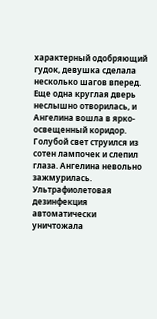характерный одобряющий гудок, девушка сделала несколько шагов вперед. Еще одна круглая дверь неслышно отворилась, и Ангелина вошла в ярко-освещенный коридор. Голубой свет струился из сотен лампочек и слепил глаза. Ангелина невольно зажмурилась. Ультрафиолетовая дезинфекция автоматически уничтожала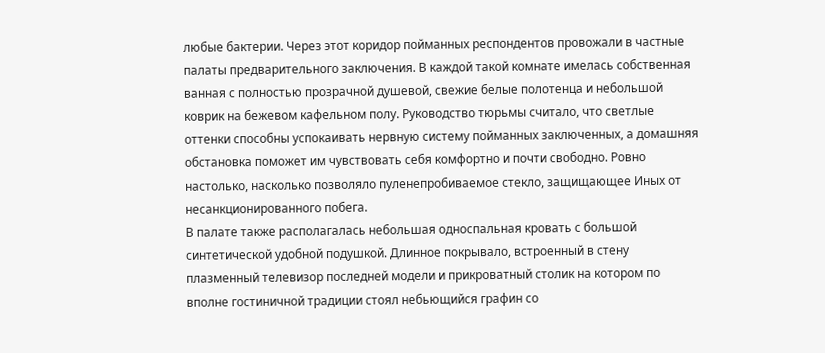любые бактерии. Через этот коридор пойманных респондентов провожали в частные палаты предварительного заключения. В каждой такой комнате имелась собственная ванная с полностью прозрачной душевой, свежие белые полотенца и небольшой коврик на бежевом кафельном полу. Руководство тюрьмы считало, что светлые оттенки способны успокаивать нервную систему пойманных заключенных, а домашняя обстановка поможет им чувствовать себя комфортно и почти свободно. Ровно настолько, насколько позволяло пуленепробиваемое стекло, защищающее Иных от несанкционированного побега.
В палате также располагалась небольшая односпальная кровать с большой синтетической удобной подушкой. Длинное покрывало, встроенный в стену плазменный телевизор последней модели и прикроватный столик на котором по вполне гостиничной традиции стоял небьющийся графин со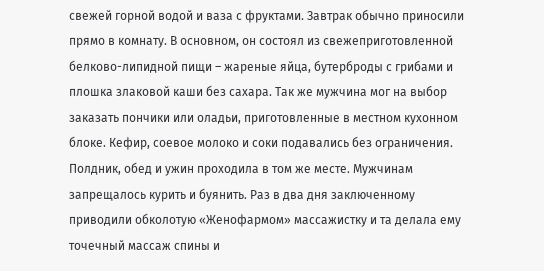свежей горной водой и ваза с фруктами. Завтрак обычно приносили прямо в комнату. В основном, он состоял из свежеприготовленной белково-липидной пищи – жареные яйца, бутерброды с грибами и плошка злаковой каши без сахара. Так же мужчина мог на выбор заказать пончики или оладьи, приготовленные в местном кухонном блоке. Кефир, соевое молоко и соки подавались без ограничения. Полдник, обед и ужин проходила в том же месте. Мужчинам запрещалось курить и буянить. Раз в два дня заключенному приводили обколотую «Женофармом» массажистку и та делала ему точечный массаж спины и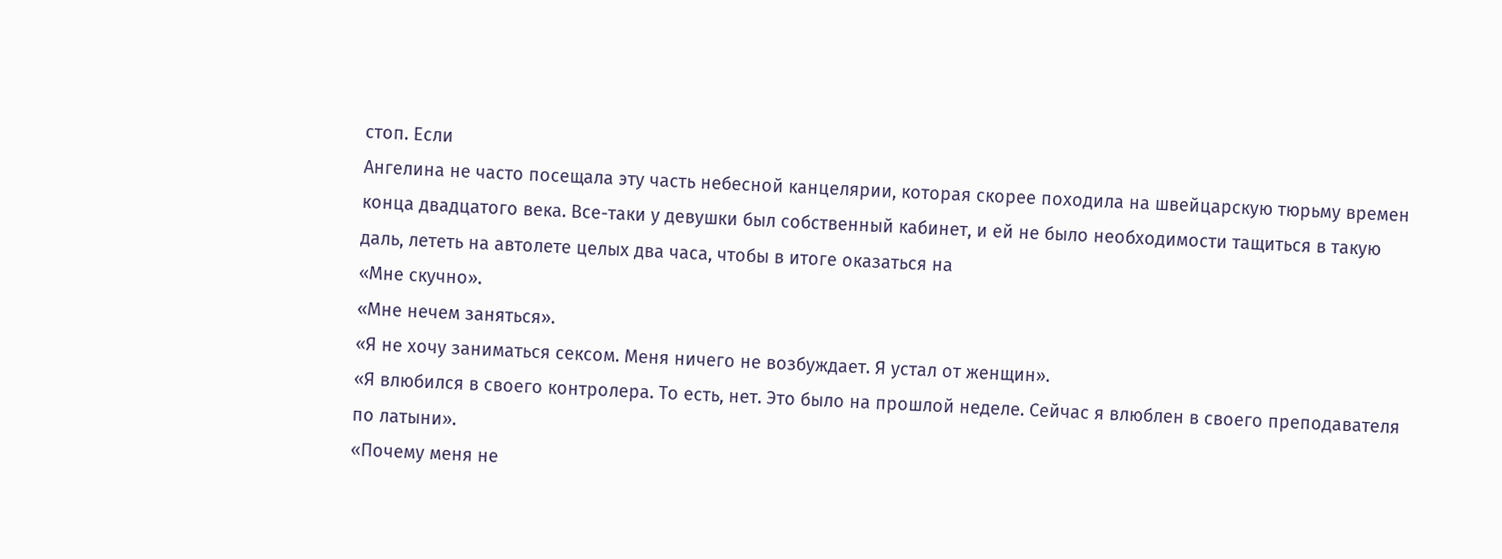стоп. Если
Ангелина не часто посещала эту часть небесной канцелярии, которая скорее походила на швейцарскую тюрьму времен конца двадцатого века. Все-таки у девушки был собственный кабинет, и ей не было необходимости тащиться в такую даль, лететь на автолете целых два часа, чтобы в итоге оказаться на
«Мне скучно».
«Мне нечем заняться».
«Я не хочу заниматься сексом. Меня ничего не возбуждает. Я устал от женщин».
«Я влюбился в своего контролера. То есть, нет. Это было на прошлой неделе. Сейчас я влюблен в своего преподавателя по латыни».
«Почему меня не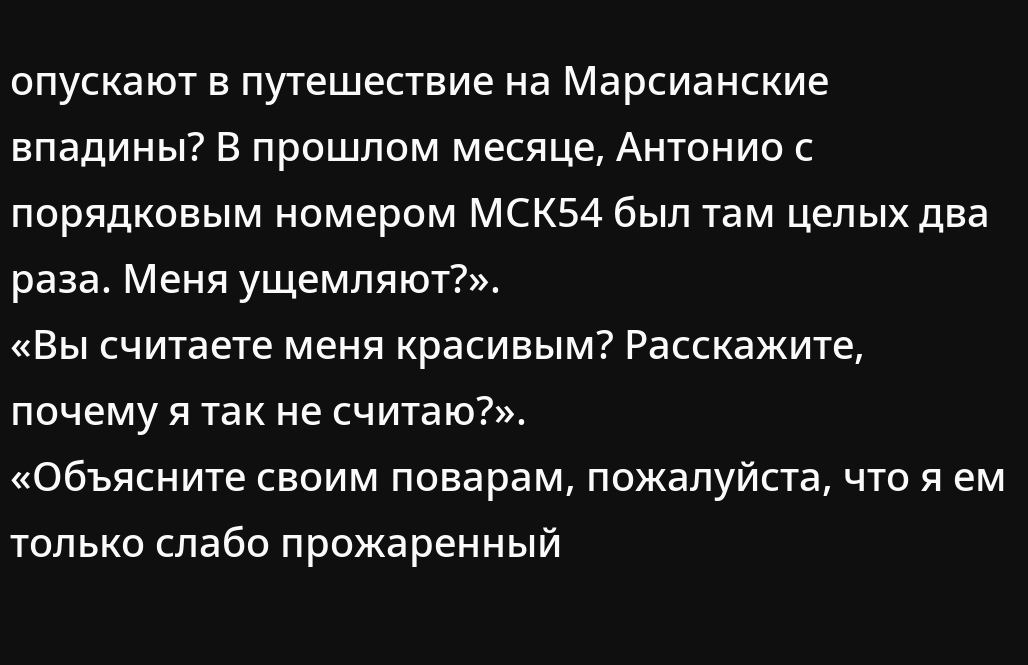опускают в путешествие на Марсианские впадины? В прошлом месяце, Антонио с порядковым номером МСК54 был там целых два раза. Меня ущемляют?».
«Вы считаете меня красивым? Расскажите, почему я так не считаю?».
«Объясните своим поварам, пожалуйста, что я ем только слабо прожаренный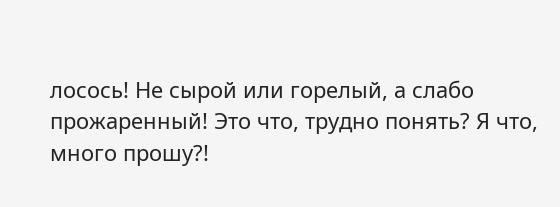лосось! Не сырой или горелый, а слабо прожаренный! Это что, трудно понять? Я что, много прошу?!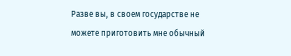Разве вы, в своем государстве не можете приготовить мне обычный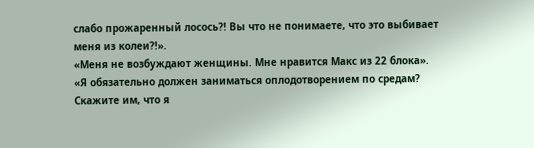слабо прожаренный лосось?! Вы что не понимаете, что это выбивает меня из колеи?!».
«Меня не возбуждают женщины. Мне нравится Макс из 22 блока».
«Я обязательно должен заниматься оплодотворением по средам? Скажите им, что я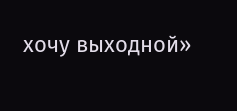хочу выходной»